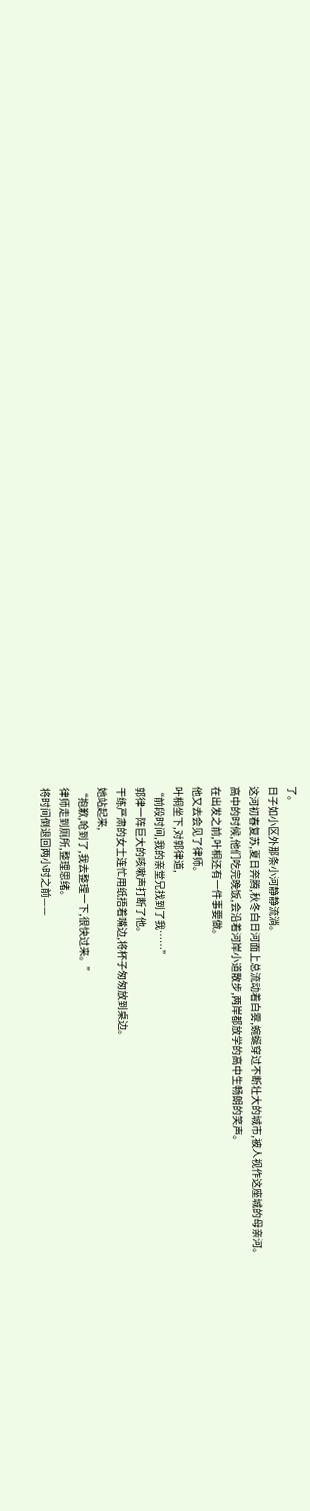了。
日子如小区外那条小河静静流淌。
这河初春复苏,夏日奔腾,秋冬白日河面上总流动着白雾,蜿蜒穿过不断壮大的城市,被人视作这座城的母亲河。
高中的时候,他们吃完晚饭,会沿着河岸小道散步,两岸都放学的高中生畅朗的笑声。
在出发之前,叶桐还有一件事要做。
他又去会见了律师。
叶桐坐下,对郭律道,
“前段时间,我的亲堂兄找到了我……”
郭律一阵巨大的咳嗽声打断了他。
干练严肃的女士连忙用纸捂着嘴边,将杯子匆匆放到桌边。
她站起来,
“抱歉,呛到了,我去整理一下,很快过来。”
律师走到厕所,整理思绪。
将时间倒退回两小时之前——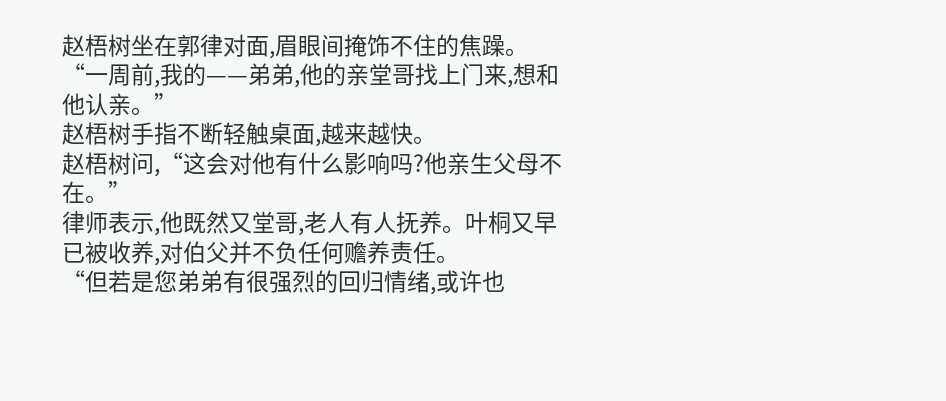赵梧树坐在郭律对面,眉眼间掩饰不住的焦躁。
“一周前,我的——弟弟,他的亲堂哥找上门来,想和他认亲。”
赵梧树手指不断轻触桌面,越来越快。
赵梧树问,“这会对他有什么影响吗?他亲生父母不在。”
律师表示,他既然又堂哥,老人有人抚养。叶桐又早已被收养,对伯父并不负任何赡养责任。
“但若是您弟弟有很强烈的回归情绪,或许也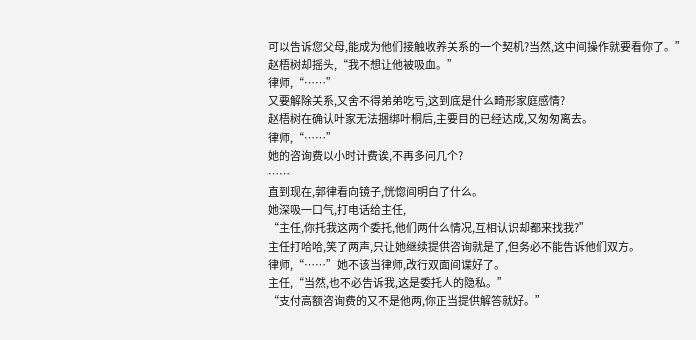可以告诉您父母,能成为他们接触收养关系的一个契机?当然,这中间操作就要看你了。”
赵梧树却摇头,“我不想让他被吸血。”
律师,“……”
又要解除关系,又舍不得弟弟吃亏,这到底是什么畸形家庭感情?
赵梧树在确认叶家无法捆绑叶桐后,主要目的已经达成,又匆匆离去。
律师,“……”
她的咨询费以小时计费诶,不再多问几个?
……
直到现在,郭律看向镜子,恍惚间明白了什么。
她深吸一口气,打电话给主任,
“主任,你托我这两个委托,他们两什么情况,互相认识却都来找我?”
主任打哈哈,笑了两声,只让她继续提供咨询就是了,但务必不能告诉他们双方。
律师,“……”她不该当律师,改行双面间谍好了。
主任,“当然,也不必告诉我,这是委托人的隐私。”
“支付高额咨询费的又不是他两,你正当提供解答就好。”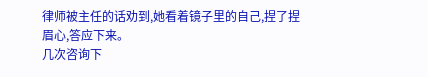律师被主任的话劝到,她看着镜子里的自己,捏了捏眉心,答应下来。
几次咨询下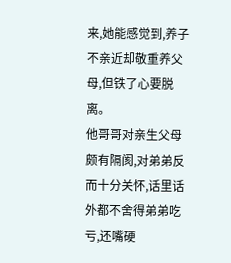来,她能感觉到,养子不亲近却敬重养父母,但铁了心要脱离。
他哥哥对亲生父母颇有隔阂,对弟弟反而十分关怀,话里话外都不舍得弟弟吃亏,还嘴硬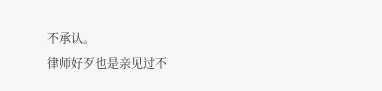不承认。
律师好歹也是亲见过不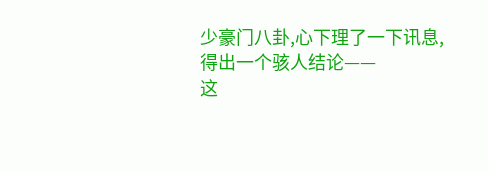少豪门八卦,心下理了一下讯息,得出一个骇人结论——
这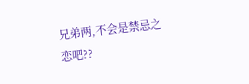兄弟两,不会是禁忌之恋吧??